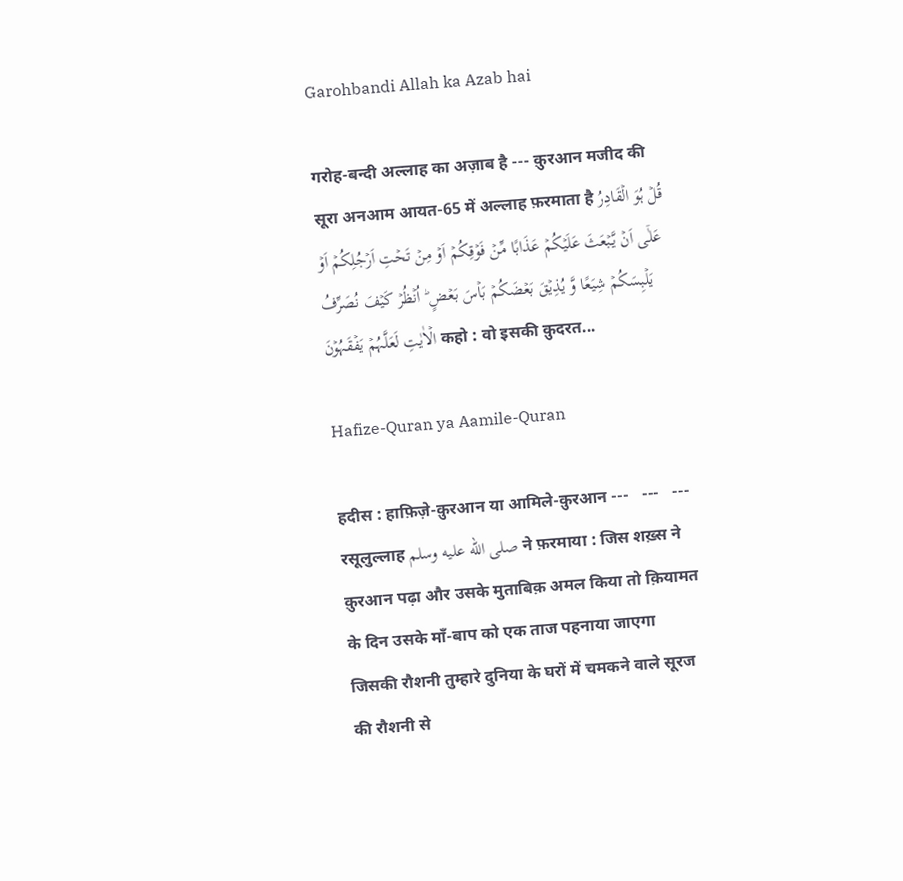Garohbandi Allah ka Azab hai

गरोह-बन्दी अल्लाह का अज़ाब है --- क़ुरआन मजीद की सूरा अनआम आयत-65 में अल्लाह फ़रमाता है قُلۡ ہُوَ الۡقَادِرُ عَلٰۤی اَنۡ یَّبۡعَثَ عَلَیۡکُمۡ عَذَابًا مِّنۡ فَوۡقِکُمۡ اَوۡ مِنۡ تَحۡتِ اَرۡجُلِکُمۡ اَوۡ یَلۡبِسَکُمۡ شِیَعًا وَّ یُذِیۡقَ بَعۡضَکُمۡ بَاۡسَ بَعۡضٍ ؕ اُنۡظُرۡ کَیۡفَ نُصَرِّفُ الۡاٰیٰتِ لَعَلَّہُمۡ یَفۡقَہُوۡنَ कहो : वो इसकी क़ुदरत...

Hafize-Quran ya Aamile-Quran

हदीस : हाफ़िज़े-क़ुरआन या आमिले-क़ुरआन ---   ---   --- रसूलुल्लाह صلى الله عليه وسلم ने फ़रमाया : जिस शख़्स ने क़ुरआन पढ़ा और उसके मुताबिक़ अमल किया तो क़ियामत के दिन उसके माँ-बाप को एक ताज पहनाया जाएगा जिसकी रौशनी तुम्हारे दुनिया के घरों में चमकने वाले सूरज की रौशनी से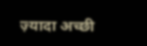ज़्यादा अच्छी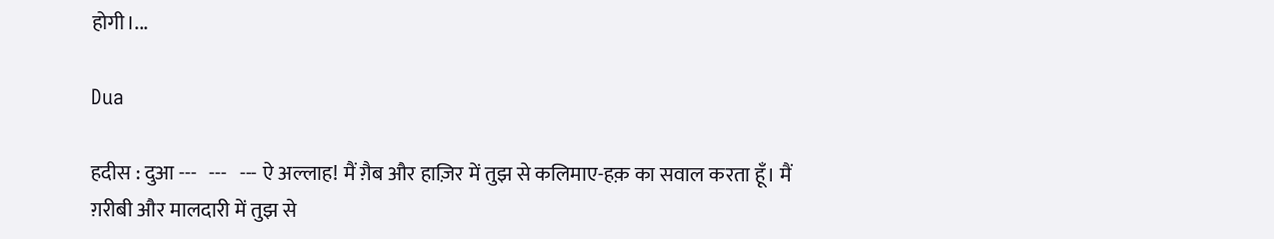होगी।...

Dua

हदीस : दुआ ---   ---   --- ऐ अल्लाह! मैं ग़ैब और हाज़िर में तुझ से कलिमाए-हक़ का सवाल करता हूँ। मैं ग़रीबी और मालदारी में तुझ से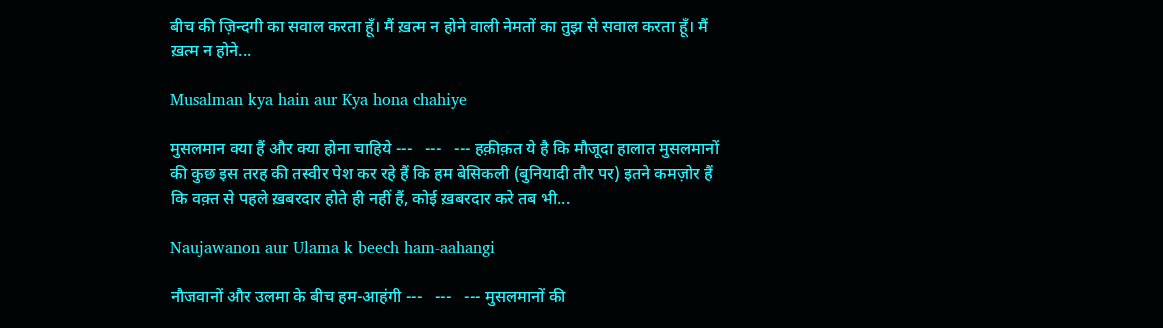बीच की ज़िन्दगी का सवाल करता हूँ। मैं ख़त्म न होने वाली नेमतों का तुझ से सवाल करता हूँ। मैं ख़त्म न होने...

Musalman kya hain aur Kya hona chahiye

मुसलमान क्या हैं और क्या होना चाहिये ---   ---   --- हक़ीक़त ये है कि मौजूदा हालात मुसलमानों की कुछ इस तरह की तस्वीर पेश कर रहे हैं कि हम बेसिकली (बुनियादी तौर पर) इतने कमज़ोर हैं कि वक़्त से पहले ख़बरदार होते ही नहीं हैं, कोई ख़बरदार करे तब भी...

Naujawanon aur Ulama k beech ham-aahangi

नौजवानों और उलमा के बीच हम-आहंगी ---   ---   --- मुसलमानों की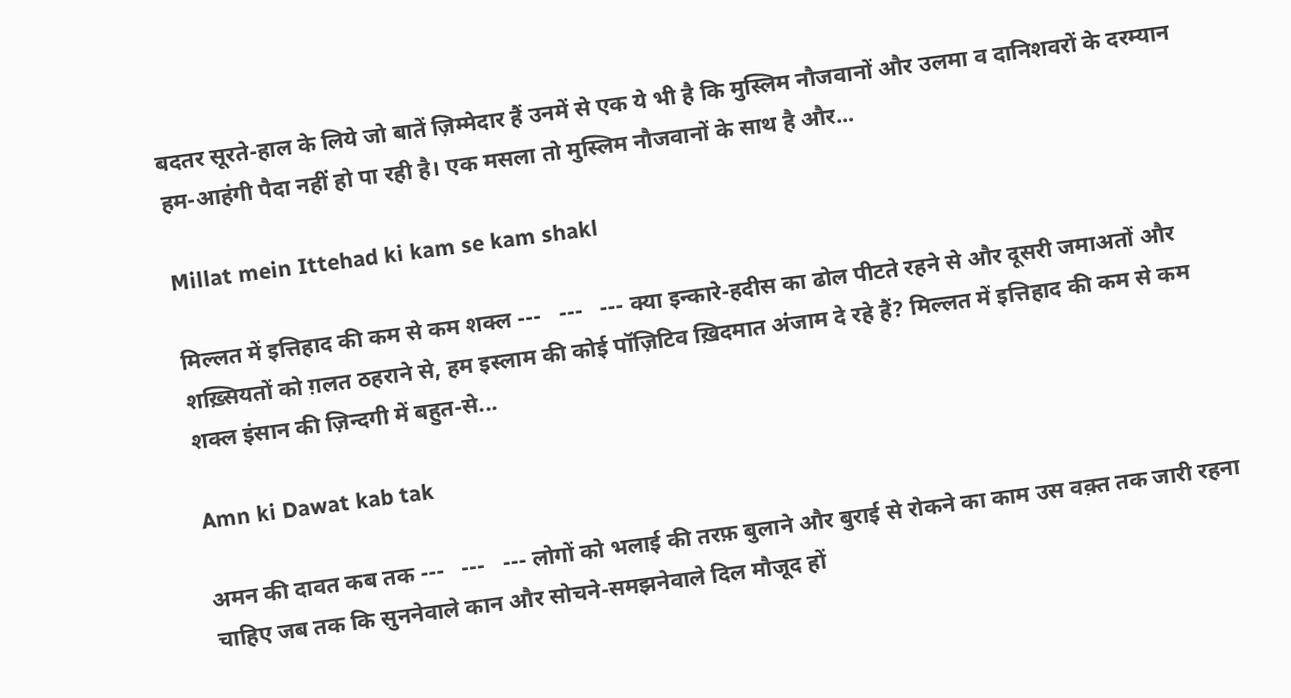बदतर सूरते-हाल के लिये जो बातें ज़िम्मेदार हैं उनमें से एक ये भी है कि मुस्लिम नौजवानों और उलमा व दानिशवरों के दरम्यान हम-आहंगी पैदा नहीं हो पा रही है। एक मसला तो मुस्लिम नौजवानों के साथ है और...

Millat mein Ittehad ki kam se kam shakl

मिल्लत में इत्तिहाद की कम से कम शक्ल ---   ---   --- क्या इन्कारे-हदीस का ढोल पीटते रहने से और दूसरी जमाअतों और शख़्सियतों को ग़लत ठहराने से, हम इस्लाम की कोई पॉज़िटिव ख़िदमात अंजाम दे रहे हैं? मिल्लत में इत्तिहाद की कम से कम शक्ल इंसान की ज़िन्दगी में बहुत-से...

Amn ki Dawat kab tak

अमन की दावत कब तक ---   ---   --- लोगों को भलाई की तरफ़ बुलाने और बुराई से रोकने का काम उस वक़्त तक जारी रहना चाहिए जब तक कि सुननेवाले कान और सोचने-समझनेवाले दिल मौजूद हों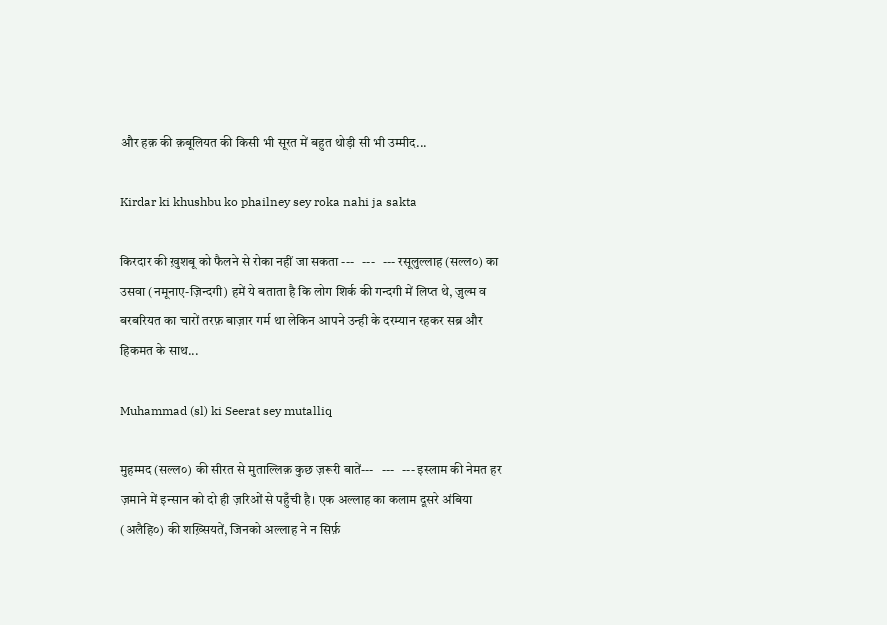और हक़ की क़बूलियत की किसी भी सूरत में बहुत थोड़ी सी भी उम्मीद...

Kirdar ki khushbu ko phailney sey roka nahi ja sakta

किरदार की ख़ुशबू को फैलने से रोका नहीं जा सकता ---   ---   --- रसूलुल्लाह (सल्ल०) का उसवा (नमूनाए-ज़िन्दगी) हमें ये बताता है कि लोग शिर्क की गन्दगी में लिप्त थे, ज़ुल्म व बरबरियत का चारों तरफ़ बाज़ार गर्म था लेकिन आपने उन्ही के दरम्यान रहकर सब्र और हिकमत के साथ...

Muhammad (sl) ki Seerat sey mutalliq

मुहम्मद (सल्ल०) की सीरत से मुताल्लिक़ कुछ ज़रूरी बातें---   ---   --- इस्लाम की नेमत हर ज़माने में इन्सान को दो ही ज़रिओं से पहुँची है। एक अल्लाह का कलाम दूसरे अंबिया (अलैहि०) की शख़्सियतें, जिनको अल्लाह ने न सिर्फ़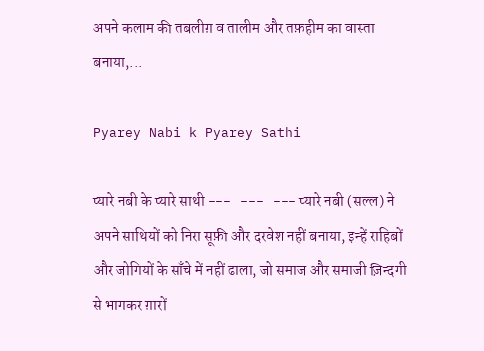अपने कलाम की तबलीग़ व तालीम और तफ़हीम का वास्ता बनाया,...

Pyarey Nabi k Pyarey Sathi

प्यारे नबी के प्यारे साथी ---   ---   --- प्यारे नबी (सल्ल) ने अपने साथियों को निरा सूफ़ी और दरवेश नहीं बनाया, इन्हें राहिबों और जोगियों के साँचे में नहीं ढाला, जो समाज और समाजी ज़िन्दगी से भागकर ग़ारों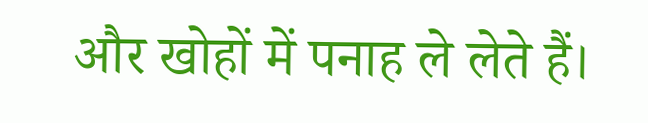और खोहों में पनाह ले लेते हैं।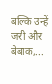बल्कि उन्हें जरी और बेबाक,...